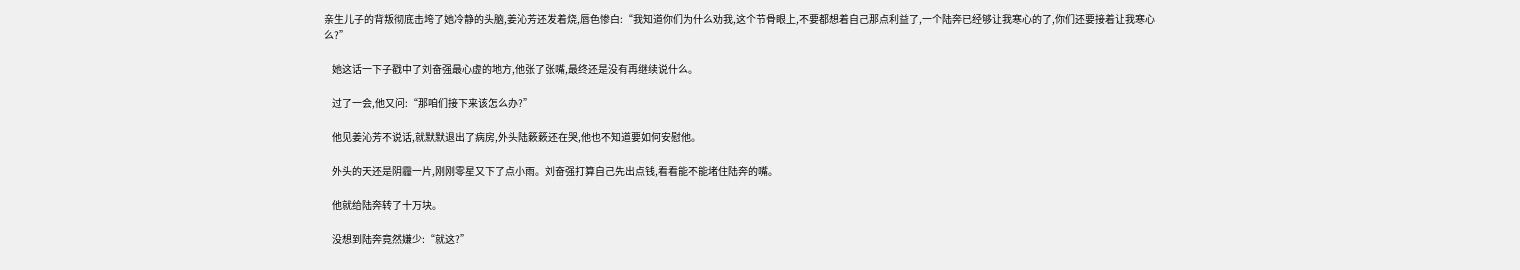亲生儿子的背叛彻底击垮了她冷静的头脑,姜沁芳还发着烧,唇色惨白:“我知道你们为什么劝我,这个节骨眼上,不要都想着自己那点利益了,一个陆奔已经够让我寒心的了,你们还要接着让我寒心么?”

    她这话一下子戳中了刘奋强最心虚的地方,他张了张嘴,最终还是没有再继续说什么。

    过了一会,他又问:“那咱们接下来该怎么办?”

    他见姜沁芳不说话,就默默退出了病房,外头陆簌簌还在哭,他也不知道要如何安慰他。

    外头的天还是阴霾一片,刚刚零星又下了点小雨。刘奋强打算自己先出点钱,看看能不能堵住陆奔的嘴。

    他就给陆奔转了十万块。

    没想到陆奔竟然嫌少:“就这?”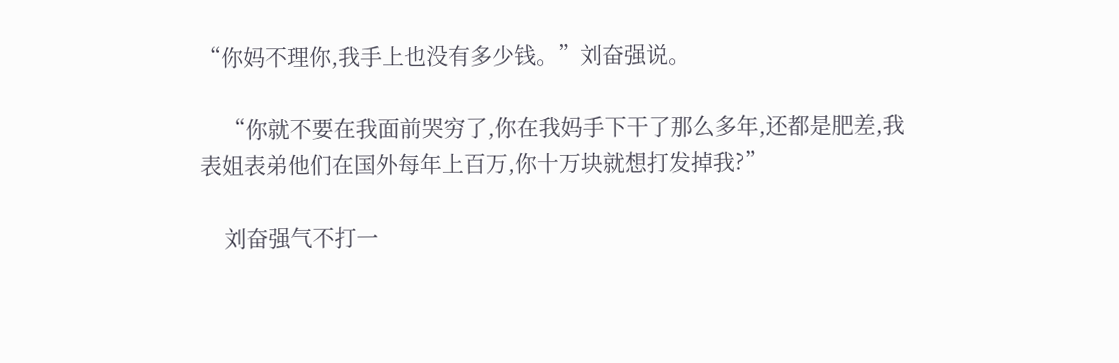“你妈不理你,我手上也没有多少钱。”刘奋强说。

    “你就不要在我面前哭穷了,你在我妈手下干了那么多年,还都是肥差,我表姐表弟他们在国外每年上百万,你十万块就想打发掉我?”

    刘奋强气不打一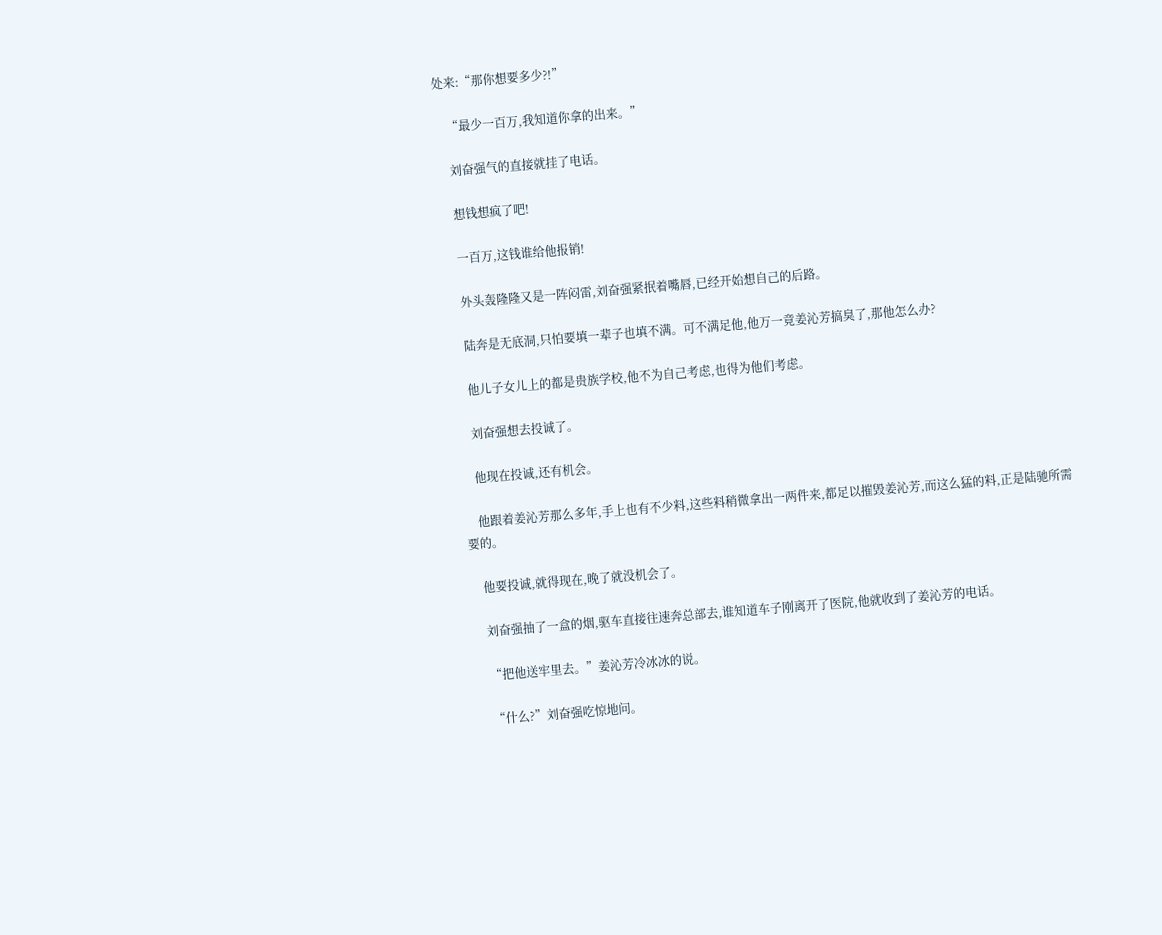处来:“那你想要多少?!”

    “最少一百万,我知道你拿的出来。”

    刘奋强气的直接就挂了电话。

    想钱想疯了吧!

    一百万,这钱谁给他报销!

    外头轰隆隆又是一阵闷雷,刘奋强紧抿着嘴唇,已经开始想自己的后路。

    陆奔是无底洞,只怕要填一辈子也填不满。可不满足他,他万一竟姜沁芳搞臭了,那他怎么办?

    他儿子女儿上的都是贵族学校,他不为自己考虑,也得为他们考虑。

    刘奋强想去投诚了。

    他现在投诚,还有机会。

    他跟着姜沁芳那么多年,手上也有不少料,这些料稍微拿出一两件来,都足以摧毁姜沁芳,而这么猛的料,正是陆驰所需要的。

    他要投诚,就得现在,晚了就没机会了。

    刘奋强抽了一盒的烟,驱车直接往速奔总部去,谁知道车子刚离开了医院,他就收到了姜沁芳的电话。

    “把他送牢里去。”姜沁芳冷冰冰的说。

    “什么?”刘奋强吃惊地问。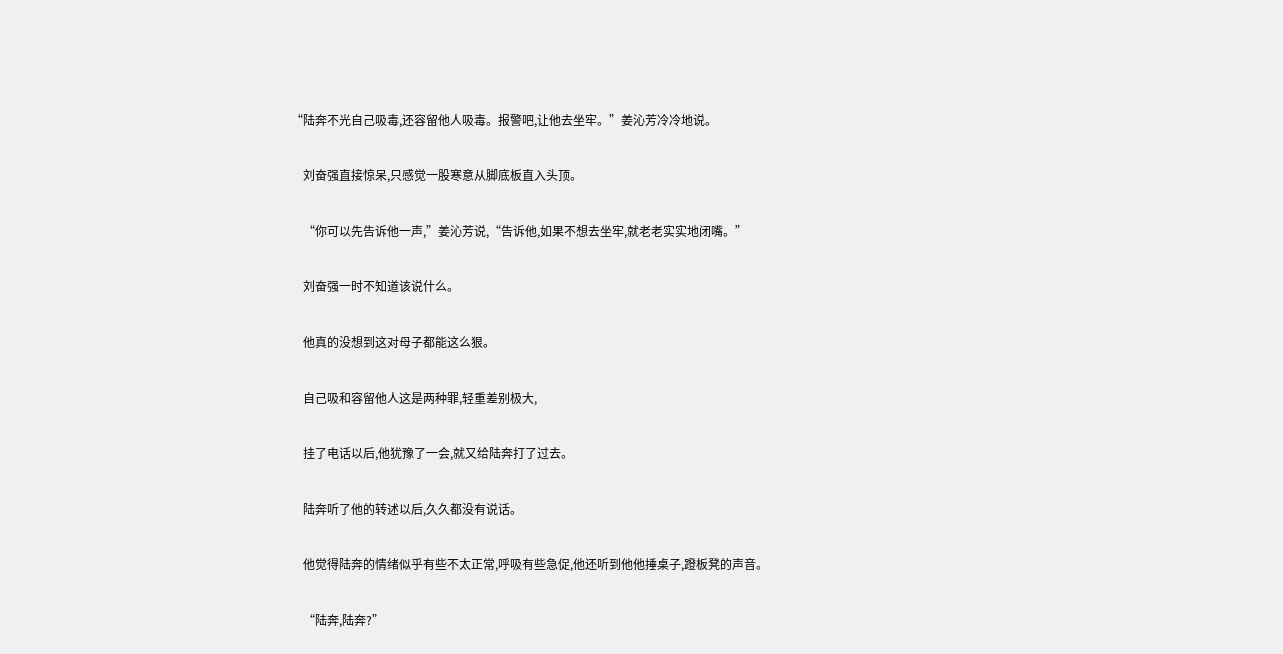“陆奔不光自己吸毒,还容留他人吸毒。报警吧,让他去坐牢。”姜沁芳冷冷地说。

    刘奋强直接惊呆,只感觉一股寒意从脚底板直入头顶。

    “你可以先告诉他一声,”姜沁芳说,“告诉他,如果不想去坐牢,就老老实实地闭嘴。”

    刘奋强一时不知道该说什么。

    他真的没想到这对母子都能这么狠。

    自己吸和容留他人这是两种罪,轻重差别极大,

    挂了电话以后,他犹豫了一会,就又给陆奔打了过去。

    陆奔听了他的转述以后,久久都没有说话。

    他觉得陆奔的情绪似乎有些不太正常,呼吸有些急促,他还听到他他捶桌子,蹬板凳的声音。

    “陆奔,陆奔?”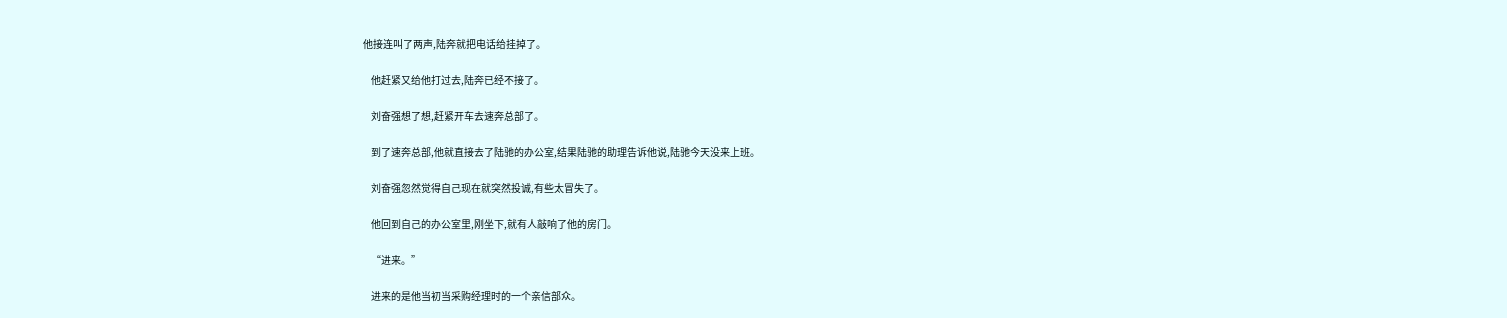他接连叫了两声,陆奔就把电话给挂掉了。

    他赶紧又给他打过去,陆奔已经不接了。

    刘奋强想了想,赶紧开车去速奔总部了。

    到了速奔总部,他就直接去了陆驰的办公室,结果陆驰的助理告诉他说,陆驰今天没来上班。

    刘奋强忽然觉得自己现在就突然投诚,有些太冒失了。

    他回到自己的办公室里,刚坐下,就有人敲响了他的房门。

    “进来。”

    进来的是他当初当采购经理时的一个亲信部众。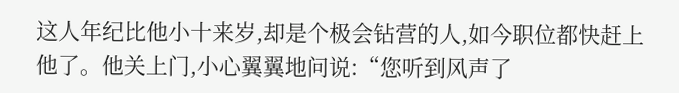这人年纪比他小十来岁,却是个极会钻营的人,如今职位都快赶上他了。他关上门,小心翼翼地问说:“您听到风声了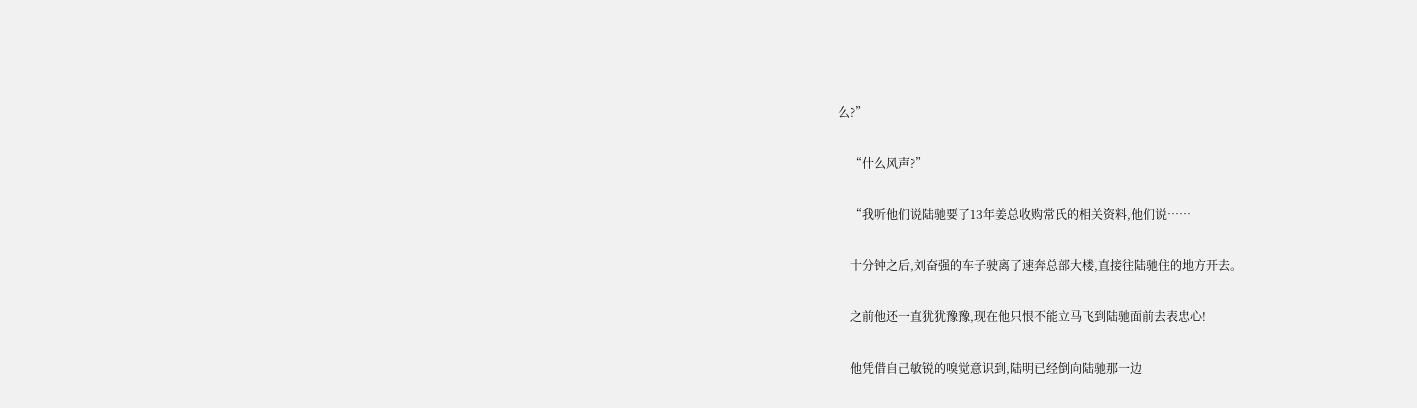么?”

    “什么风声?”

    “我听他们说陆驰要了13年姜总收购常氏的相关资料,他们说……

    十分钟之后,刘奋强的车子驶离了速奔总部大楼,直接往陆驰住的地方开去。

    之前他还一直犹犹豫豫,现在他只恨不能立马飞到陆驰面前去表忠心!

    他凭借自己敏锐的嗅觉意识到,陆明已经倒向陆驰那一边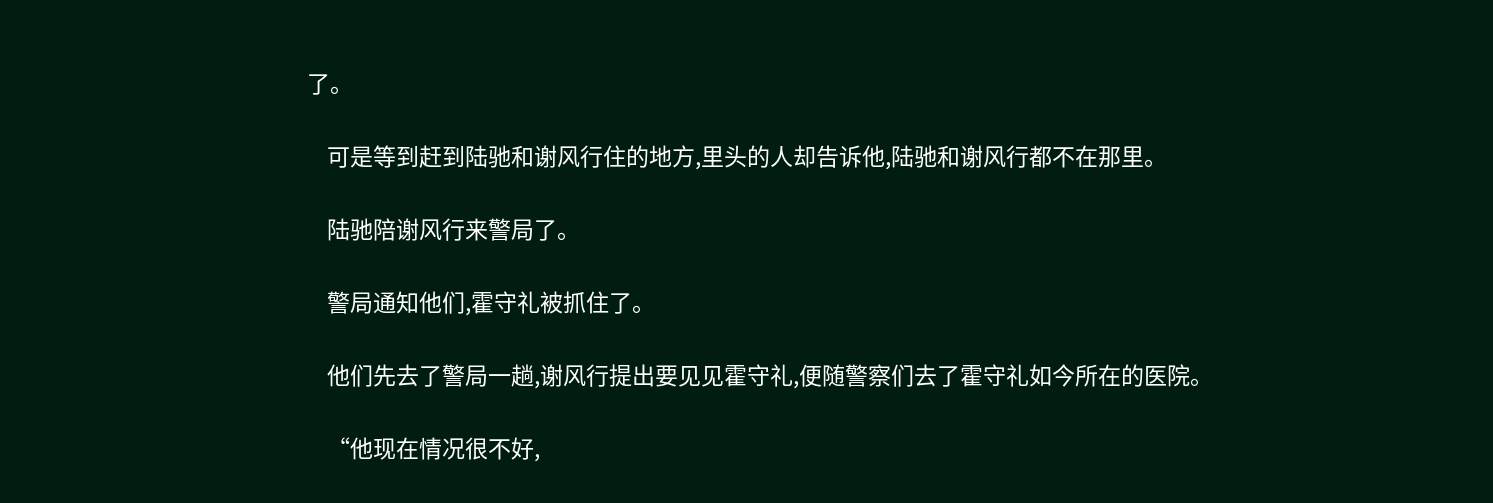了。

    可是等到赶到陆驰和谢风行住的地方,里头的人却告诉他,陆驰和谢风行都不在那里。

    陆驰陪谢风行来警局了。

    警局通知他们,霍守礼被抓住了。

    他们先去了警局一趟,谢风行提出要见见霍守礼,便随警察们去了霍守礼如今所在的医院。

    “他现在情况很不好,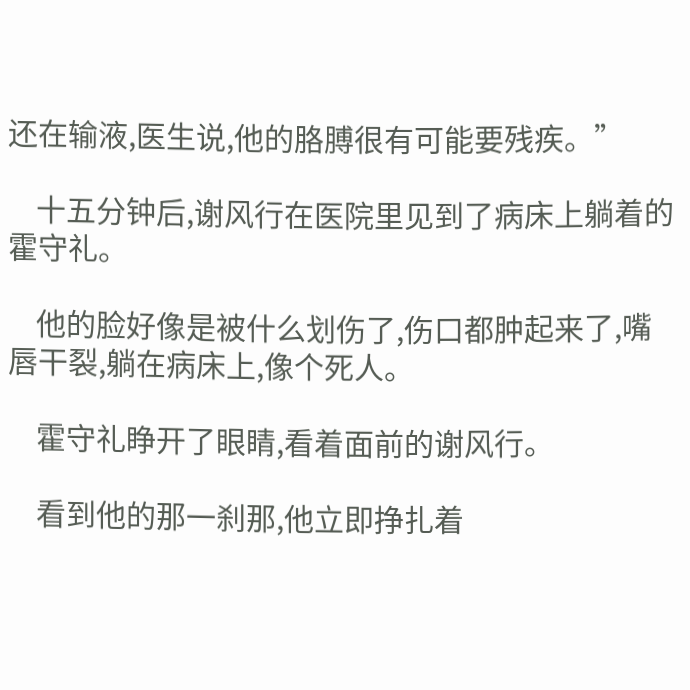还在输液,医生说,他的胳膊很有可能要残疾。”

    十五分钟后,谢风行在医院里见到了病床上躺着的霍守礼。

    他的脸好像是被什么划伤了,伤口都肿起来了,嘴唇干裂,躺在病床上,像个死人。

    霍守礼睁开了眼睛,看着面前的谢风行。

    看到他的那一刹那,他立即挣扎着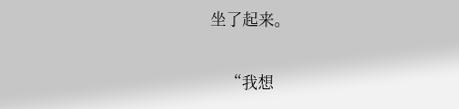坐了起来。

    “我想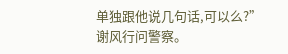单独跟他说几句话,可以么?”谢风行问警察。